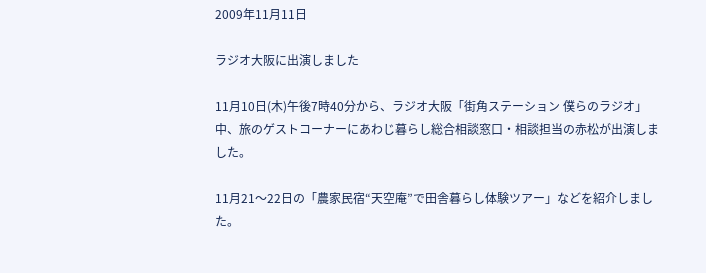2009年11月11日

ラジオ大阪に出演しました

11月10日(木)午後7時40分から、ラジオ大阪「街角ステーション 僕らのラジオ」中、旅のゲストコーナーにあわじ暮らし総合相談窓口・相談担当の赤松が出演しました。

11月21〜22日の「農家民宿“天空庵”で田舎暮らし体験ツアー」などを紹介しました。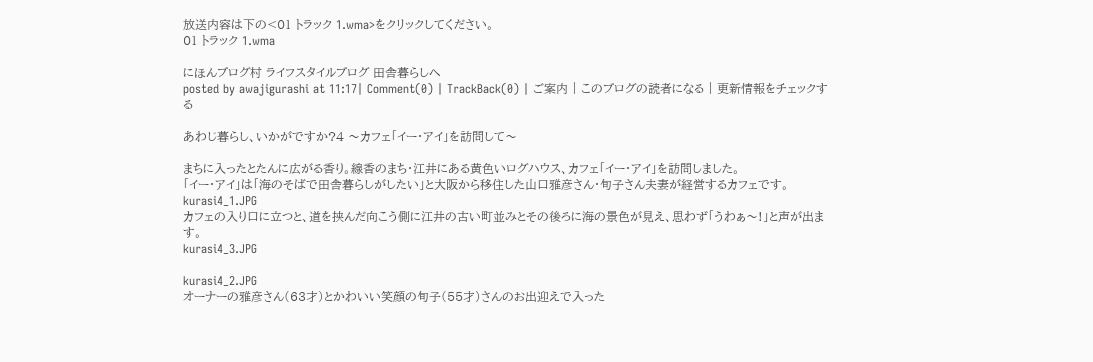放送内容は下の<01 トラック 1.wma>をクリックしてください。
01 トラック 1.wma

にほんブログ村 ライフスタイルブログ 田舎暮らしへ
posted by awajigurashi at 11:17| Comment(0) | TrackBack(0) | ご案内 | このブログの読者になる | 更新情報をチェックする

あわじ暮らし、いかがですか?4 〜カフェ「イー・アイ」を訪問して〜

まちに入ったとたんに広がる香り。線香のまち・江井にある黄色いログハウス、カフェ「イー・アイ」を訪問しました。
「イー・アイ」は「海のそばで田舎暮らしがしたい」と大阪から移住した山口雅彦さん・旬子さん夫妻が経営するカフェです。
kurasi4_1.JPG
カフェの入り口に立つと、道を挟んだ向こう側に江井の古い町並みとその後ろに海の景色が見え、思わず「うわぁ〜!」と声が出ます。
kurasi4_3.JPG

kurasi4_2.JPG
オーナーの雅彦さん(63才)とかわいい笑顔の旬子(55才)さんのお出迎えで入った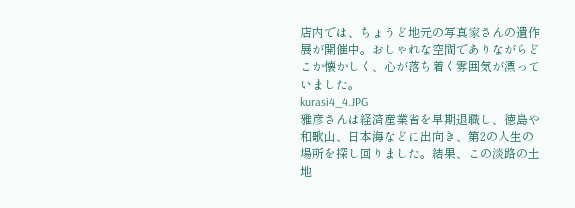店内では、ちょうど地元の写真家さんの遺作展が開催中。おしゃれな空間でありながらどこか懐かしく、心が落ち着く雰囲気が漂っていました。
kurasi4_4.JPG
雅彦さんは経済産業省を早期退職し、徳島や和歌山、日本海などに出向き、第2の人生の場所を探し回りました。結果、この淡路の土地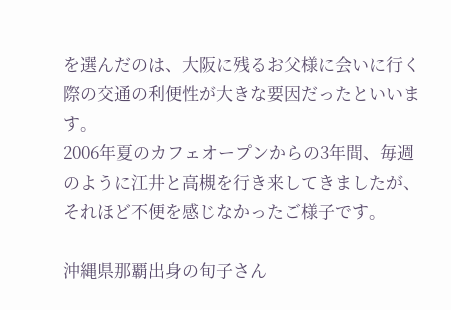を選んだのは、大阪に残るお父様に会いに行く際の交通の利便性が大きな要因だったといいます。
2006年夏のカフェオープンからの3年間、毎週のように江井と高槻を行き来してきましたが、それほど不便を感じなかったご様子です。

沖縄県那覇出身の旬子さん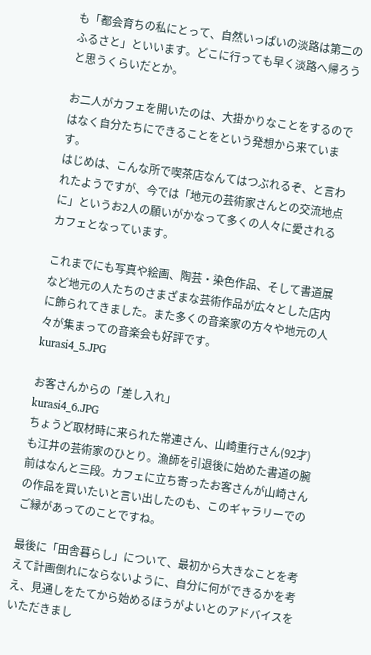も「都会育ちの私にとって、自然いっぱいの淡路は第二のふるさと」といいます。どこに行っても早く淡路へ帰ろうと思うくらいだとか。

お二人がカフェを開いたのは、大掛かりなことをするのではなく自分たちにできることをという発想から来ています。
はじめは、こんな所で喫茶店なんてはつぶれるぞ、と言われたようですが、今では「地元の芸術家さんとの交流地点に」というお2人の願いがかなって多くの人々に愛されるカフェとなっています。

これまでにも写真や絵画、陶芸・染色作品、そして書道展など地元の人たちのさまざまな芸術作品が広々とした店内に飾られてきました。また多くの音楽家の方々や地元の人々が集まっての音楽会も好評です。
kurasi4_5.JPG

お客さんからの「差し入れ」
kurasi4_6.JPG
ちょうど取材時に来られた常連さん、山崎重行さん(92才)も江井の芸術家のひとり。漁師を引退後に始めた書道の腕前はなんと三段。カフェに立ち寄ったお客さんが山崎さんの作品を買いたいと言い出したのも、このギャラリーでのご縁があってのことですね。

最後に「田舎暮らし」について、最初から大きなことを考えて計画倒れにならないように、自分に何ができるかを考え、見通しをたてから始めるほうがよいとのアドバイスをいただきまし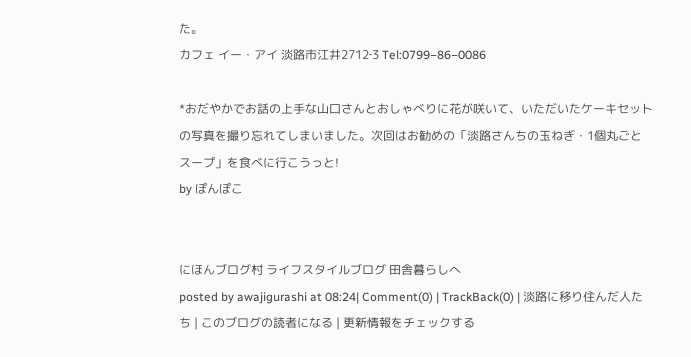た。
カフェ イー・アイ 淡路市江井2712‐3 Tel:0799−86−0086

*おだやかでお話の上手な山口さんとおしゃべりに花が咲いて、いただいたケーキセットの写真を撮り忘れてしまいました。次回はお勧めの「淡路さんちの玉ねぎ・1個丸ごとスープ」を食べに行こうっと!
by ぽんぽこ


にほんブログ村 ライフスタイルブログ 田舎暮らしへ
posted by awajigurashi at 08:24| Comment(0) | TrackBack(0) | 淡路に移り住んだ人たち | このブログの読者になる | 更新情報をチェックする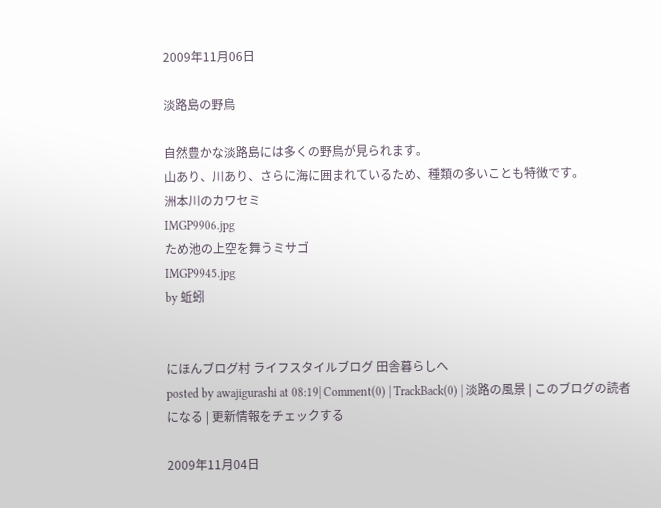2009年11月06日

淡路島の野鳥

自然豊かな淡路島には多くの野鳥が見られます。
山あり、川あり、さらに海に囲まれているため、種類の多いことも特徴です。
洲本川のカワセミ
IMGP9906.jpg
ため池の上空を舞うミサゴ
IMGP9945.jpg
by 蚯蚓


にほんブログ村 ライフスタイルブログ 田舎暮らしへ
posted by awajigurashi at 08:19| Comment(0) | TrackBack(0) | 淡路の風景 | このブログの読者になる | 更新情報をチェックする

2009年11月04日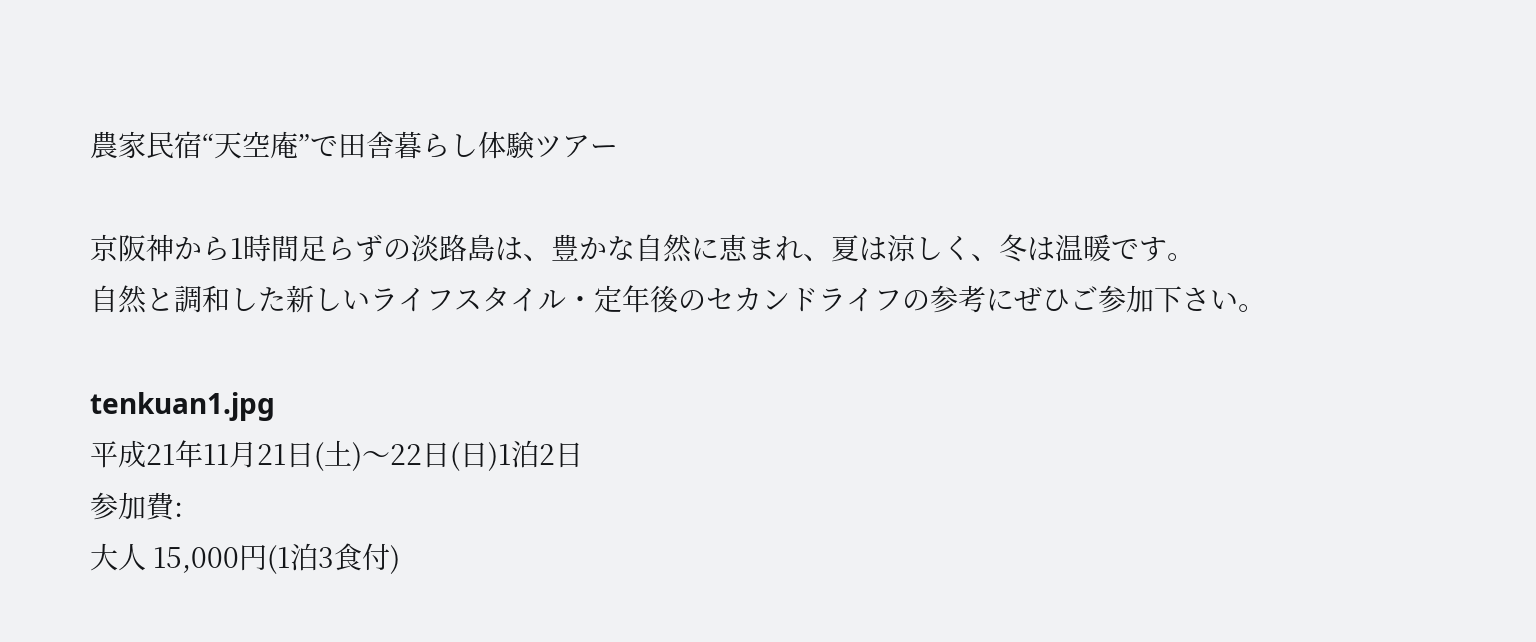農家民宿“天空庵”で田舎暮らし体験ツアー

京阪神から1時間足らずの淡路島は、豊かな自然に恵まれ、夏は涼しく、冬は温暖です。
自然と調和した新しいライフスタイル・定年後のセカンドライフの参考にぜひご参加下さい。

tenkuan1.jpg
平成21年11月21日(土)〜22日(日)1泊2日
参加費:
大人 15,000円(1泊3食付)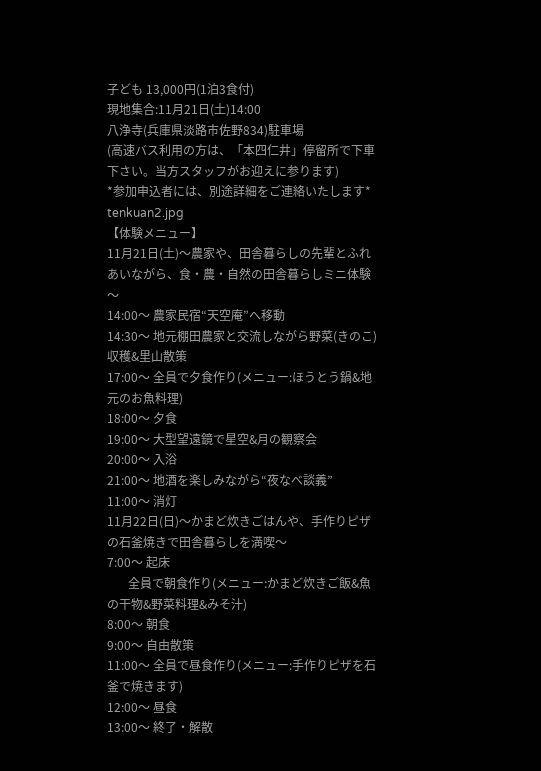子ども 13,000円(1泊3食付)
現地集合:11月21日(土)14:00
八浄寺(兵庫県淡路市佐野834)駐車場
(高速バス利用の方は、「本四仁井」停留所で下車下さい。当方スタッフがお迎えに参ります)
*参加申込者には、別途詳細をご連絡いたします*
tenkuan2.jpg
【体験メニュー】
11月21日(土)〜農家や、田舎暮らしの先輩とふれあいながら、食・農・自然の田舎暮らしミニ体験〜
14:00〜 農家民宿“天空庵”へ移動
14:30〜 地元棚田農家と交流しながら野菜(きのこ)収穫&里山散策
17:00〜 全員で夕食作り(メニュー:ほうとう鍋&地元のお魚料理)
18:00〜 夕食
19:00〜 大型望遠鏡で星空&月の観察会
20:00〜 入浴
21:00〜 地酒を楽しみながら“夜なべ談義”
11:00〜 消灯
11月22日(日)〜かまど炊きごはんや、手作りピザの石釜焼きで田舎暮らしを満喫〜
7:00〜 起床
       全員で朝食作り(メニュー:かまど炊きご飯&魚の干物&野菜料理&みそ汁)
8:00〜 朝食
9:00〜 自由散策
11:00〜 全員で昼食作り(メニュー:手作りピザを石釜で焼きます)
12:00〜 昼食
13:00〜 終了・解散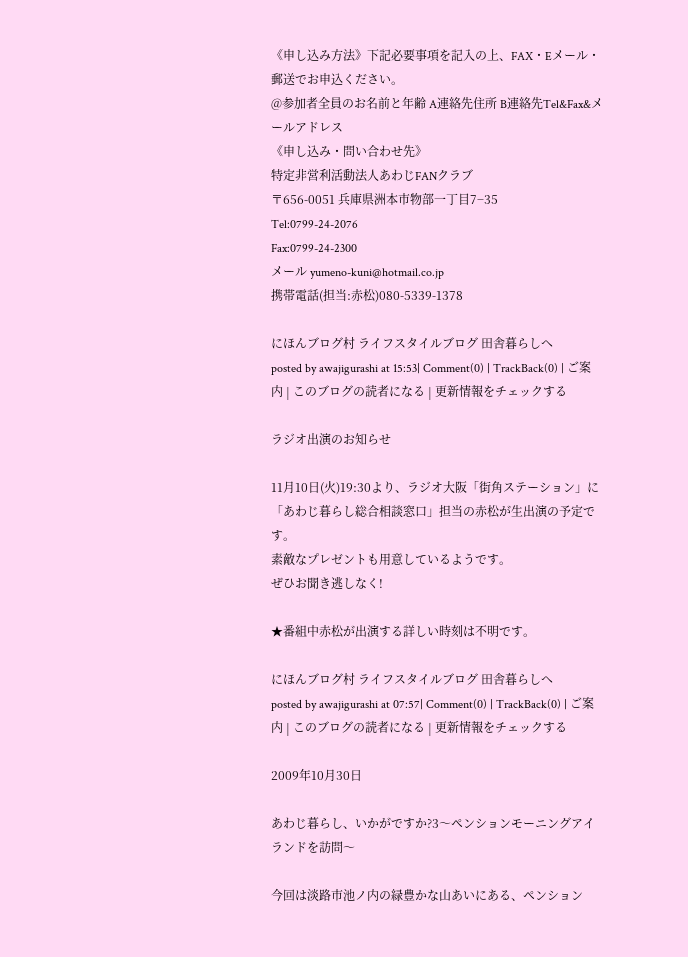《申し込み方法》下記必要事項を記入の上、FAX・Eメール・郵送でお申込ください。
@参加者全員のお名前と年齢 A連絡先住所 B連絡先Tel&Fax&メールアドレス
《申し込み・問い合わせ先》
特定非営利活動法人あわじFANクラブ
〒656-0051 兵庫県洲本市物部一丁目7−35
Tel:0799-24-2076
Fax:0799-24-2300
メール yumeno-kuni@hotmail.co.jp
携帯電話(担当:赤松)080-5339-1378

にほんブログ村 ライフスタイルブログ 田舎暮らしへ
posted by awajigurashi at 15:53| Comment(0) | TrackBack(0) | ご案内 | このブログの読者になる | 更新情報をチェックする

ラジオ出演のお知らせ

11月10日(火)19:30より、ラジオ大阪「街角ステーション」に「あわじ暮らし総合相談窓口」担当の赤松が生出演の予定です。
素敵なプレゼントも用意しているようです。
ぜひお聞き逃しなく!

★番組中赤松が出演する詳しい時刻は不明です。

にほんブログ村 ライフスタイルブログ 田舎暮らしへ
posted by awajigurashi at 07:57| Comment(0) | TrackBack(0) | ご案内 | このブログの読者になる | 更新情報をチェックする

2009年10月30日

あわじ暮らし、いかがですか?3〜ペンションモーニングアイランドを訪問〜

今回は淡路市池ノ内の緑豊かな山あいにある、ペンション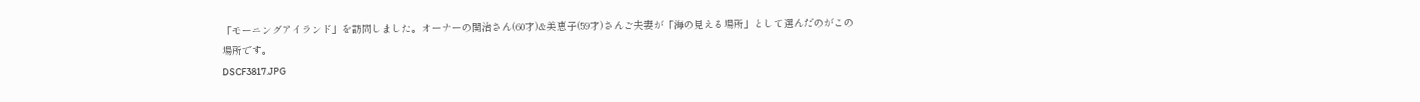「モーニングアイランド」を訪問しました。オーナーの関治さん(60才)&美恵子(59才)さんご夫妻が「海の見える場所」として選んだのがこの場所です。
DSCF3817.JPG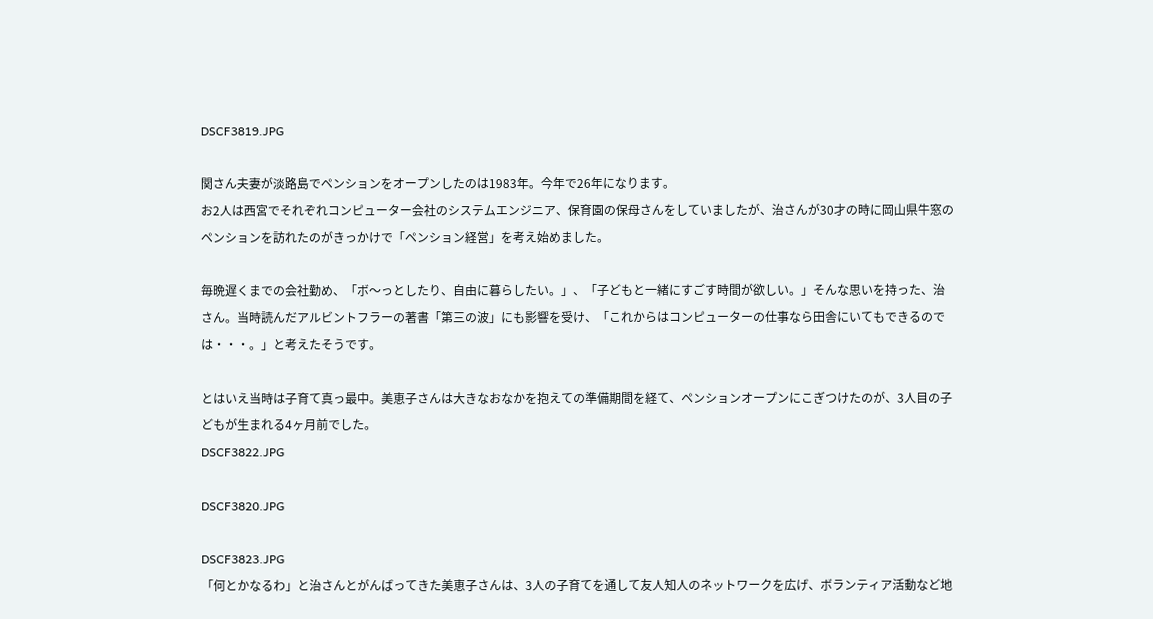DSCF3819.JPG

関さん夫妻が淡路島でペンションをオープンしたのは1983年。今年で26年になります。
お2人は西宮でそれぞれコンピューター会社のシステムエンジニア、保育園の保母さんをしていましたが、治さんが30才の時に岡山県牛窓のペンションを訪れたのがきっかけで「ペンション経営」を考え始めました。

毎晩遅くまでの会社勤め、「ボ〜っとしたり、自由に暮らしたい。」、「子どもと一緒にすごす時間が欲しい。」そんな思いを持った、治さん。当時読んだアルビントフラーの著書「第三の波」にも影響を受け、「これからはコンピューターの仕事なら田舎にいてもできるのでは・・・。」と考えたそうです。

とはいえ当時は子育て真っ最中。美恵子さんは大きなおなかを抱えての準備期間を経て、ペンションオープンにこぎつけたのが、3人目の子どもが生まれる4ヶ月前でした。
DSCF3822.JPG

DSCF3820.JPG

DSCF3823.JPG
「何とかなるわ」と治さんとがんばってきた美恵子さんは、3人の子育てを通して友人知人のネットワークを広げ、ボランティア活動など地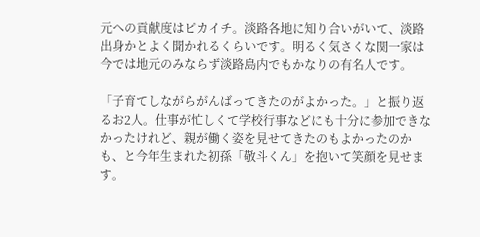元への貢献度はピカイチ。淡路各地に知り合いがいて、淡路出身かとよく聞かれるくらいです。明るく気さくな関一家は今では地元のみならず淡路島内でもかなりの有名人です。

「子育てしながらがんばってきたのがよかった。」と振り返るお2人。仕事が忙しくて学校行事などにも十分に参加できなかったけれど、親が働く姿を見せてきたのもよかったのかも、と今年生まれた初孫「敬斗くん」を抱いて笑顔を見せます。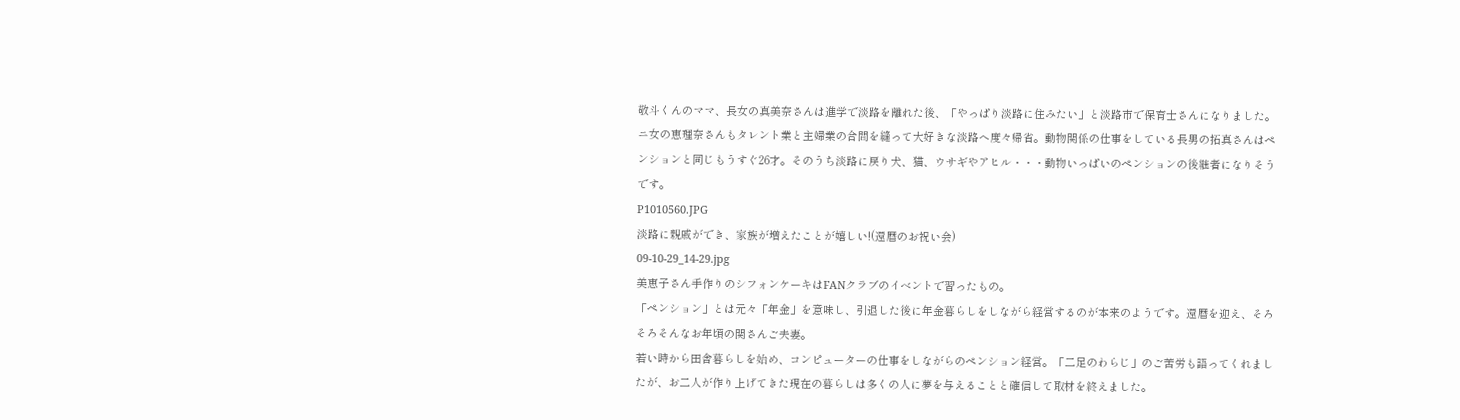敬斗くんのママ、長女の真美奈さんは進学で淡路を離れた後、「やっぱり淡路に住みたい」と淡路市で保育士さんになりました。ニ女の恵理奈さんもタレント業と主婦業の合間を縫って大好きな淡路へ度々帰省。動物関係の仕事をしている長男の拓真さんはペンションと同じもうすぐ26才。そのうち淡路に戻り犬、猫、ウサギやアヒル・・・動物いっぱいのペンションの後継者になりそうです。
P1010560.JPG
淡路に親戚ができ、家族が増えたことが嬉しい!(還暦のお祝い会)
09-10-29_14-29.jpg
美恵子さん手作りのシフォンケーキはFANクラブのイベントで習ったもの。
「ペンション」とは元々「年金」を意味し、引退した後に年金暮らしをしながら経営するのが本来のようです。還暦を迎え、そろそろそんなお年頃の関さんご夫妻。
若い時から田舎暮らしを始め、コンピューターの仕事をしながらのペンション経営。「二足のわらじ」のご苦労も語ってくれましたが、お二人が作り上げてきた現在の暮らしは多くの人に夢を与えることと確信して取材を終えました。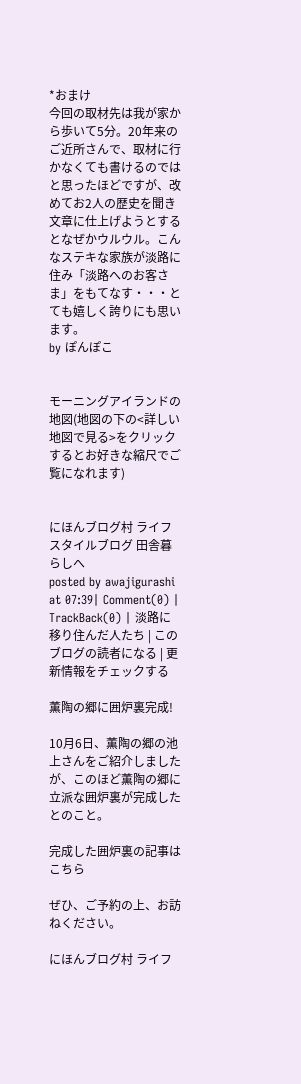*おまけ
今回の取材先は我が家から歩いて5分。20年来のご近所さんで、取材に行かなくても書けるのではと思ったほどですが、改めてお2人の歴史を聞き文章に仕上げようとするとなぜかウルウル。こんなステキな家族が淡路に住み「淡路へのお客さま」をもてなす・・・とても嬉しく誇りにも思います。
by ぽんぽこ


モーニングアイランドの地図(地図の下の<詳しい地図で見る>をクリックするとお好きな縮尺でご覧になれます)


にほんブログ村 ライフスタイルブログ 田舎暮らしへ
posted by awajigurashi at 07:39| Comment(0) | TrackBack(0) | 淡路に移り住んだ人たち | このブログの読者になる | 更新情報をチェックする

薫陶の郷に囲炉裏完成!

10月6日、薫陶の郷の池上さんをご紹介しましたが、このほど薫陶の郷に立派な囲炉裏が完成したとのこと。

完成した囲炉裏の記事はこちら

ぜひ、ご予約の上、お訪ねください。

にほんブログ村 ライフ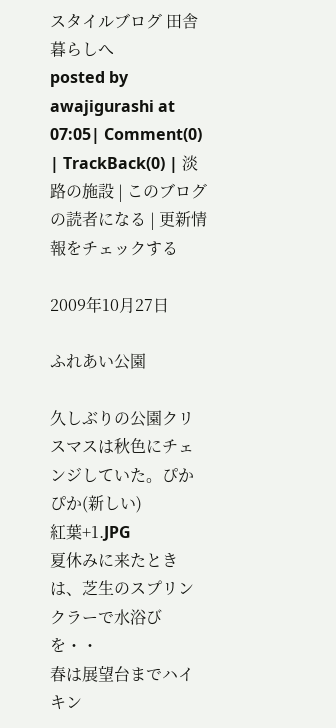スタイルブログ 田舎暮らしへ
posted by awajigurashi at 07:05| Comment(0) | TrackBack(0) | 淡路の施設 | このブログの読者になる | 更新情報をチェックする

2009年10月27日

ふれあい公園

久しぶりの公園クリスマスは秋色にチェンジしていた。ぴかぴか(新しい)
紅葉+1.JPG
夏休みに来たときは、芝生のスプリンクラーで水浴びを・・
春は展望台までハイキン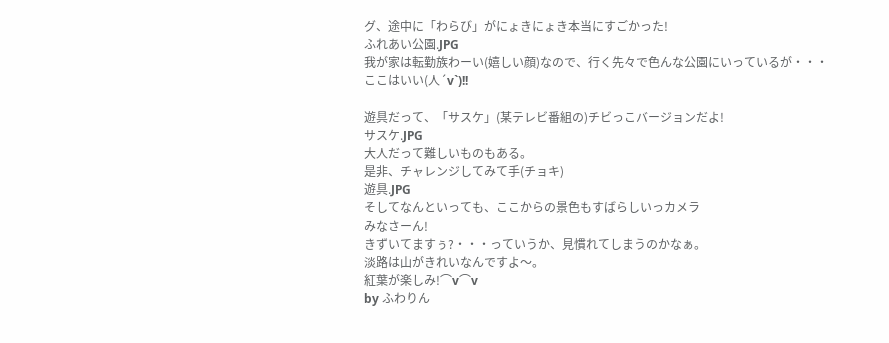グ、途中に「わらび」がにょきにょき本当にすごかった!
ふれあい公園.JPG
我が家は転勤族わーい(嬉しい顔)なので、行く先々で色んな公園にいっているが・・・
ここはいい(人´v`)!!

遊具だって、「サスケ」(某テレビ番組の)チビっこバージョンだよ!
サスケ.JPG
大人だって難しいものもある。
是非、チャレンジしてみて手(チョキ)
遊具.JPG
そしてなんといっても、ここからの景色もすばらしいっカメラ
みなさーん!
きずいてますぅ?・・・っていうか、見慣れてしまうのかなぁ。
淡路は山がきれいなんですよ〜。
紅葉が楽しみ!⌒v⌒v
by ふわりん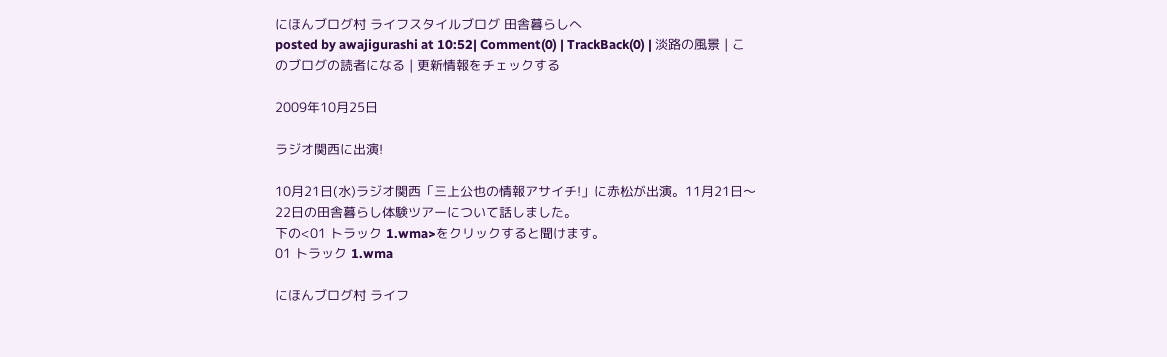にほんブログ村 ライフスタイルブログ 田舎暮らしへ
posted by awajigurashi at 10:52| Comment(0) | TrackBack(0) | 淡路の風景 | このブログの読者になる | 更新情報をチェックする

2009年10月25日

ラジオ関西に出演!

10月21日(水)ラジオ関西「三上公也の情報アサイチ!」に赤松が出演。11月21日〜22日の田舎暮らし体験ツアーについて話しました。
下の<01 トラック 1.wma>をクリックすると聞けます。
01 トラック 1.wma

にほんブログ村 ライフ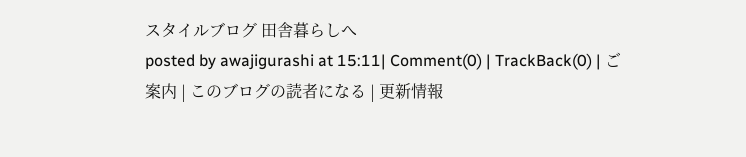スタイルブログ 田舎暮らしへ
posted by awajigurashi at 15:11| Comment(0) | TrackBack(0) | ご案内 | このブログの読者になる | 更新情報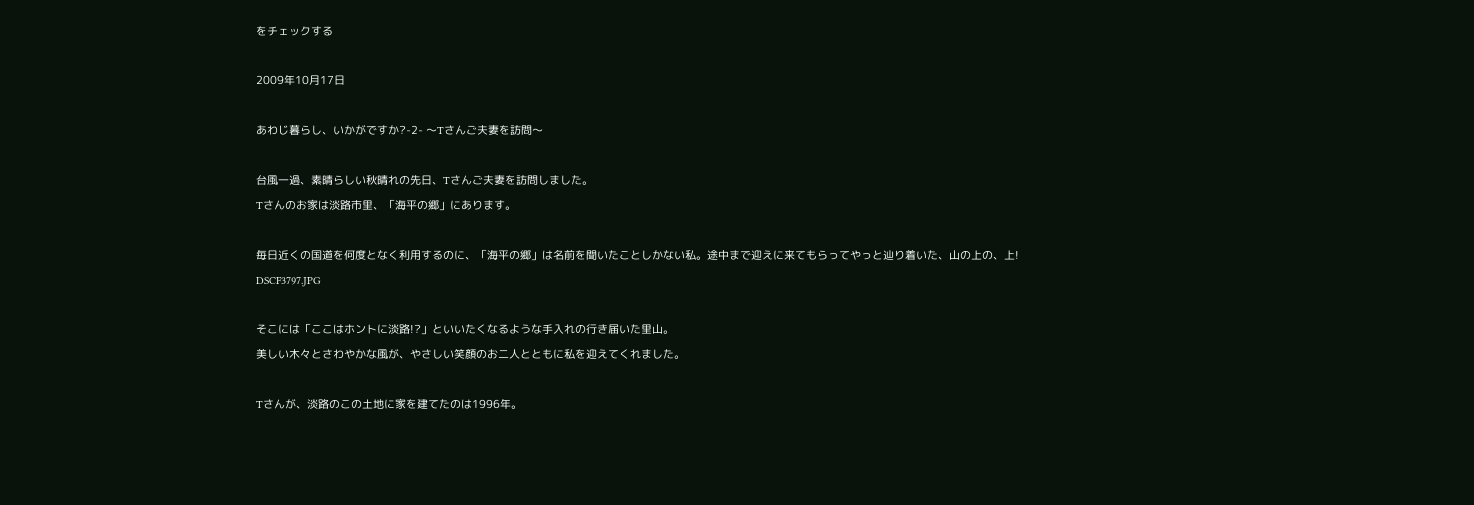をチェックする

2009年10月17日

あわじ暮らし、いかがですか?-2- 〜Tさんご夫妻を訪問〜

台風一過、素晴らしい秋晴れの先日、Tさんご夫妻を訪問しました。
Tさんのお家は淡路市里、「海平の郷」にあります。

毎日近くの国道を何度となく利用するのに、「海平の郷」は名前を聞いたことしかない私。途中まで迎えに来てもらってやっと辿り着いた、山の上の、上!
DSCF3797.JPG

そこには「ここはホントに淡路!?」といいたくなるような手入れの行き届いた里山。
美しい木々とさわやかな風が、やさしい笑顔のお二人とともに私を迎えてくれました。

Tさんが、淡路のこの土地に家を建てたのは1996年。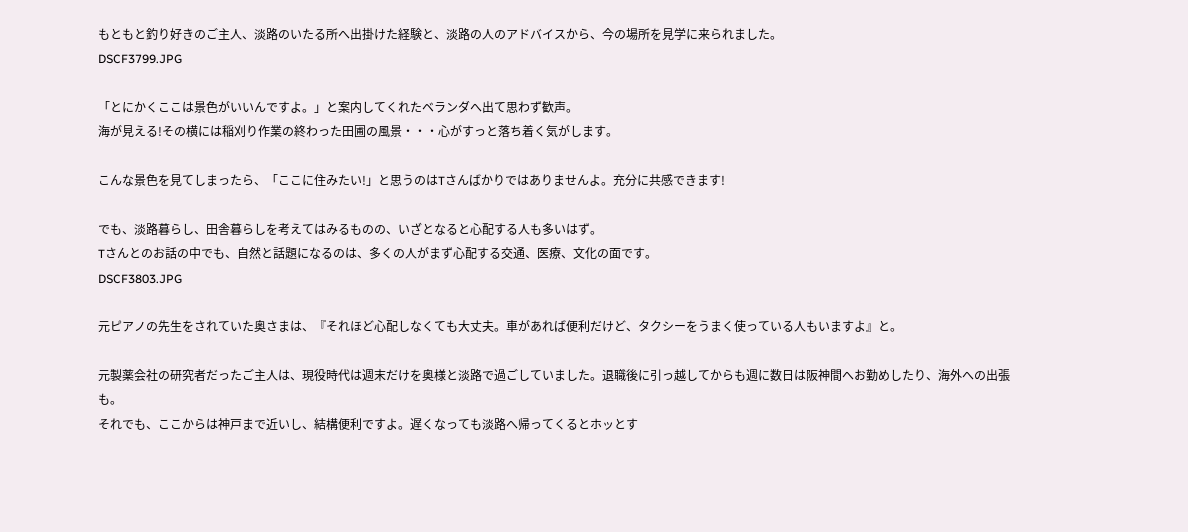もともと釣り好きのご主人、淡路のいたる所へ出掛けた経験と、淡路の人のアドバイスから、今の場所を見学に来られました。
DSCF3799.JPG

「とにかくここは景色がいいんですよ。」と案内してくれたベランダへ出て思わず歓声。
海が見える!その横には稲刈り作業の終わった田圃の風景・・・心がすっと落ち着く気がします。

こんな景色を見てしまったら、「ここに住みたい!」と思うのはTさんばかりではありませんよ。充分に共感できます!

でも、淡路暮らし、田舎暮らしを考えてはみるものの、いざとなると心配する人も多いはず。
Tさんとのお話の中でも、自然と話題になるのは、多くの人がまず心配する交通、医療、文化の面です。
DSCF3803.JPG

元ピアノの先生をされていた奥さまは、『それほど心配しなくても大丈夫。車があれば便利だけど、タクシーをうまく使っている人もいますよ』と。

元製薬会社の研究者だったご主人は、現役時代は週末だけを奥様と淡路で過ごしていました。退職後に引っ越してからも週に数日は阪神間へお勤めしたり、海外への出張も。
それでも、ここからは神戸まで近いし、結構便利ですよ。遅くなっても淡路へ帰ってくるとホッとす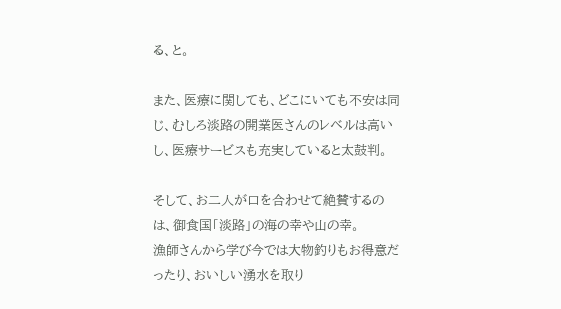る、と。

また、医療に関しても、どこにいても不安は同じ、むしろ淡路の開業医さんのレベルは高いし、医療サービスも充実していると太鼓判。

そして、お二人が口を合わせて絶賛するのは、御食国「淡路」の海の幸や山の幸。
漁師さんから学び今では大物釣りもお得意だったり、おいしい湧水を取り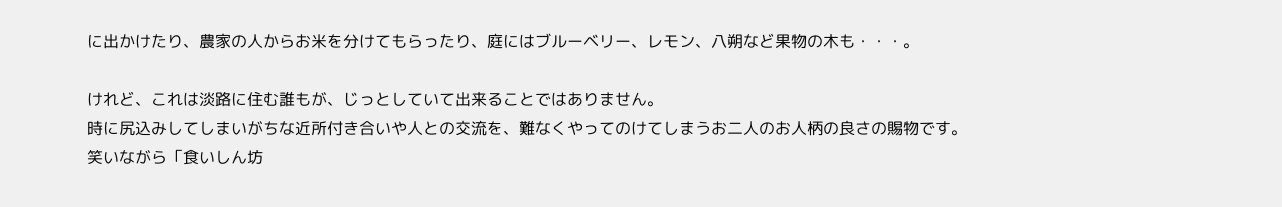に出かけたり、農家の人からお米を分けてもらったり、庭にはブルーベリー、レモン、八朔など果物の木も・・・。

けれど、これは淡路に住む誰もが、じっとしていて出来ることではありません。
時に尻込みしてしまいがちな近所付き合いや人との交流を、難なくやってのけてしまうお二人のお人柄の良さの賜物です。
笑いながら「食いしん坊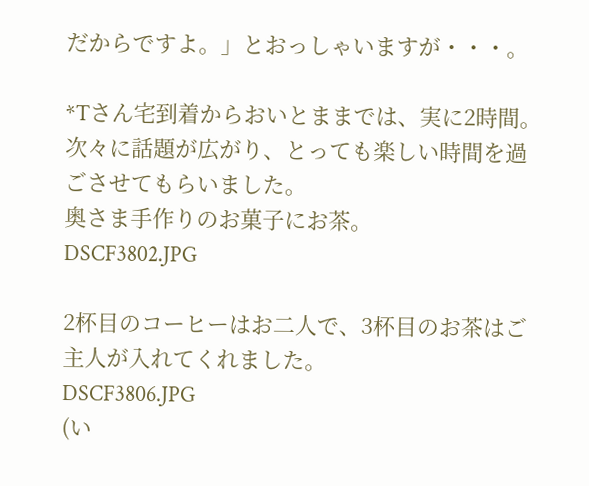だからですよ。」とおっしゃいますが・・・。

*Tさん宅到着からおいとままでは、実に2時間。次々に話題が広がり、とっても楽しい時間を過ごさせてもらいました。
奥さま手作りのお菓子にお茶。
DSCF3802.JPG

2杯目のコーヒーはお二人で、3杯目のお茶はご主人が入れてくれました。
DSCF3806.JPG
(い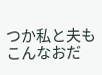つか私と夫もこんなおだ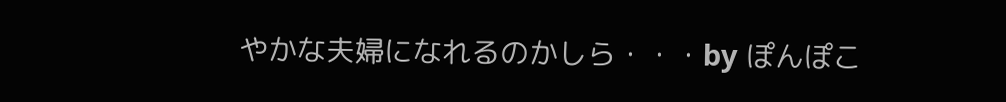やかな夫婦になれるのかしら・・・by ぽんぽこ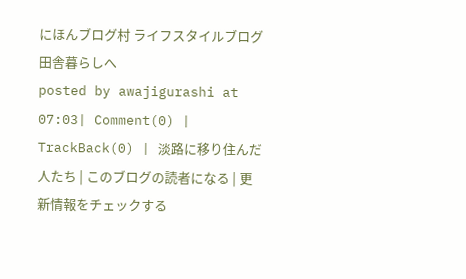にほんブログ村 ライフスタイルブログ 田舎暮らしへ
posted by awajigurashi at 07:03| Comment(0) | TrackBack(0) | 淡路に移り住んだ人たち | このブログの読者になる | 更新情報をチェックする